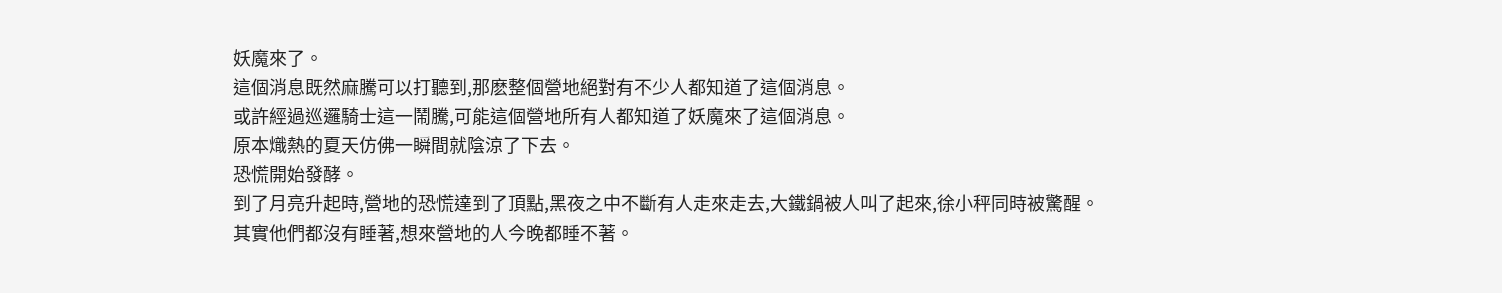妖魔來了。
這個消息既然麻騰可以打聽到,那麽整個營地絕對有不少人都知道了這個消息。
或許經過巡邏騎士這一鬧騰,可能這個營地所有人都知道了妖魔來了這個消息。
原本熾熱的夏天仿佛一瞬間就陰涼了下去。
恐慌開始發酵。
到了月亮升起時,營地的恐慌達到了頂點,黑夜之中不斷有人走來走去,大鐵鍋被人叫了起來,徐小秤同時被驚醒。
其實他們都沒有睡著,想來營地的人今晚都睡不著。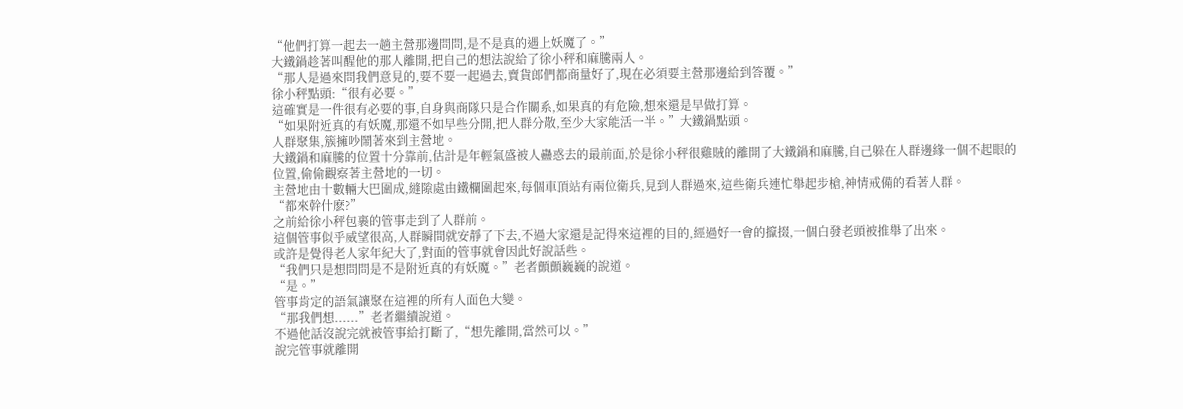“他們打算一起去一趟主營那邊問問,是不是真的遇上妖魔了。”
大鐵鍋趁著叫醒他的那人離開,把自己的想法說給了徐小秤和麻騰兩人。
“那人是過來問我們意見的,要不要一起過去,賣貨郎們都商量好了,現在必須要主營那邊給到答覆。”
徐小秤點頭:“很有必要。”
這確實是一件很有必要的事,自身與商隊只是合作關系,如果真的有危險,想來還是早做打算。
“如果附近真的有妖魔,那還不如早些分開,把人群分散,至少大家能活一半。”大鐵鍋點頭。
人群聚集,簇擁吵鬧著來到主營地。
大鐵鍋和麻騰的位置十分靠前,估計是年輕氣盛被人蠱惑去的最前面,於是徐小秤很雞賊的離開了大鐵鍋和麻騰,自己躲在人群邊緣一個不起眼的位置,偷偷觀察著主營地的一切。
主營地由十數輛大巴圍成,縫隙處由鐵欄圍起來,每個車頂站有兩位衛兵,見到人群過來,這些衛兵連忙舉起步槍,神情戒備的看著人群。
“都來幹什麽?”
之前給徐小秤包裹的管事走到了人群前。
這個管事似乎威望很高,人群瞬間就安靜了下去,不過大家還是記得來這裡的目的,經過好一會的攛掇,一個白發老頭被推舉了出來。
或許是覺得老人家年紀大了,對面的管事就會因此好說話些。
“我們只是想問問是不是附近真的有妖魔。”老者顫顫巍巍的說道。
“是。”
管事肯定的語氣讓聚在這裡的所有人面色大變。
“那我們想......”老者繼續說道。
不過他話沒說完就被管事給打斷了,“想先離開,當然可以。”
說完管事就離開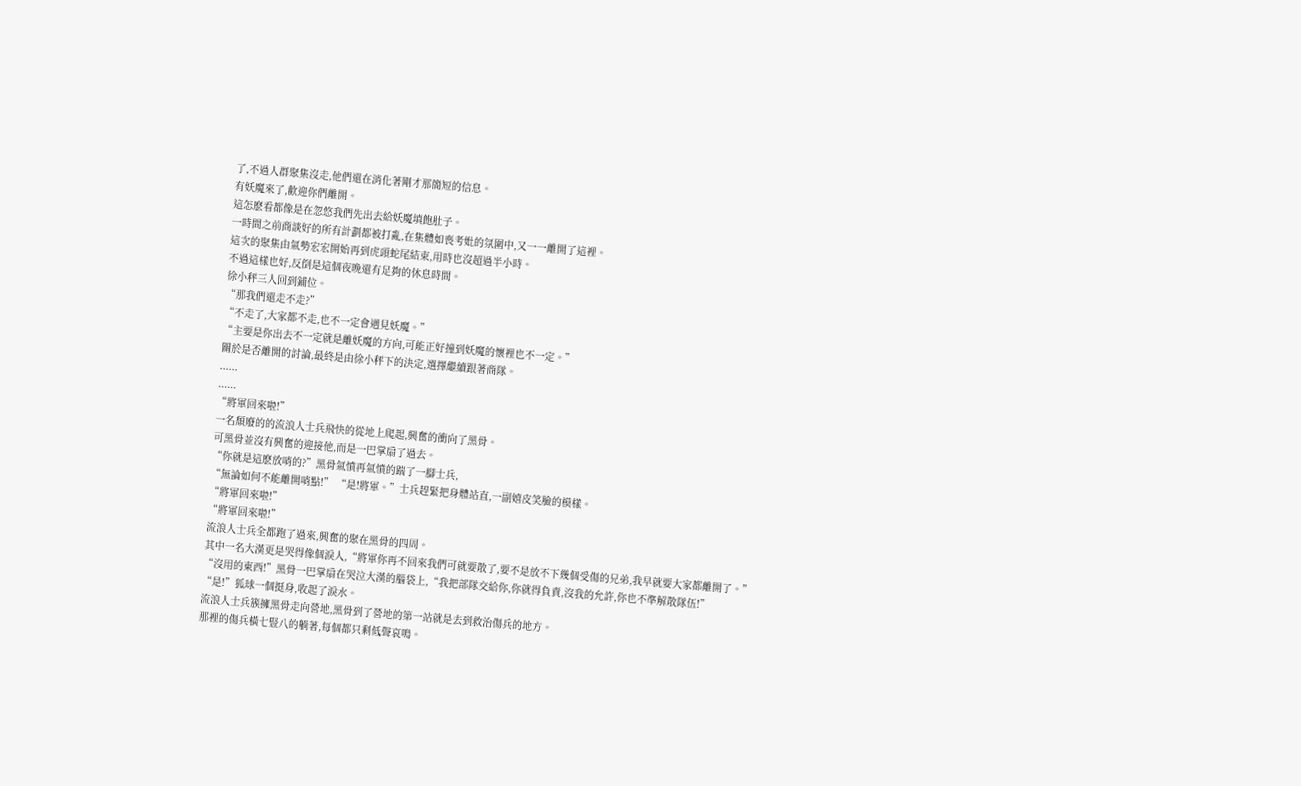了,不過人群聚集沒走,他們還在消化著剛才那簡短的信息。
有妖魔來了,歡迎你們離開。
這怎麽看都像是在忽悠我們先出去給妖魔填飽肚子。
一時間之前商談好的所有計劃都被打亂,在集體如喪考妣的氛圍中,又一一離開了這裡。
這次的聚集由氣勢宏宏開始再到虎頭蛇尾結束,用時也沒超過半小時。
不過這樣也好,反倒是這個夜晚還有足夠的休息時間。
徐小秤三人回到鋪位。
“那我們還走不走?”
“不走了,大家都不走,也不一定會遇見妖魔。”
“主要是你出去不一定就是離妖魔的方向,可能正好撞到妖魔的懷裡也不一定。”
關於是否離開的討論,最終是由徐小秤下的決定,選擇繼續跟著商隊。
......
......
“將軍回來啦!”
一名頹廢的的流浪人士兵飛快的從地上爬起,興奮的衝向了黑骨。
可黑骨並沒有興奮的迎接他,而是一巴掌扇了過去。
“你就是這麽放哨的?”黑骨氣憤再氣憤的踹了一腳士兵,
“無論如何不能離開哨點!” “是!將軍。”士兵趕緊把身體站直,一副嬉皮笑臉的模樣。
“將軍回來啦!”
“將軍回來啦!”
流浪人士兵全都跑了過來,興奮的聚在黑骨的四周。
其中一名大漢更是哭得像個淚人,“將軍你再不回來我們可就要散了,要不是放不下幾個受傷的兄弟,我早就要大家都離開了。”
“沒用的東西!”黑骨一巴掌扇在哭泣大漢的腦袋上,“我把部隊交給你,你就得負責,沒我的允許,你也不準解散隊伍!”
“是!”狐球一個挺身,收起了淚水。
流浪人士兵簇擁黑骨走向營地,黑骨到了營地的第一站就是去到救治傷兵的地方。
那裡的傷兵橫七豎八的躺著,每個都只剩低聲哀鳴。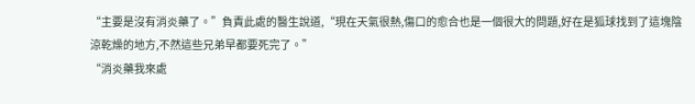“主要是沒有消炎藥了。”負責此處的醫生說道,“現在天氣很熱,傷口的愈合也是一個很大的問題,好在是狐球找到了這塊陰涼乾燥的地方,不然這些兄弟早都要死完了。”
“消炎藥我來處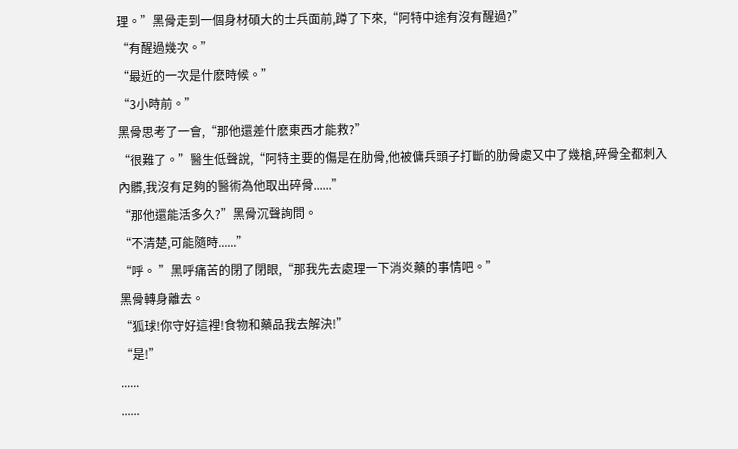理。”黑骨走到一個身材碩大的士兵面前,蹲了下來,“阿特中途有沒有醒過?”
“有醒過幾次。”
“最近的一次是什麽時候。”
“3小時前。”
黑骨思考了一會,“那他還差什麽東西才能救?”
“很難了。”醫生低聲說,“阿特主要的傷是在肋骨,他被傭兵頭子打斷的肋骨處又中了幾槍,碎骨全都刺入內髒,我沒有足夠的醫術為他取出碎骨......”
“那他還能活多久?”黑骨沉聲詢問。
“不清楚,可能隨時......”
“呼。 ”黑呼痛苦的閉了閉眼,“那我先去處理一下消炎藥的事情吧。”
黑骨轉身離去。
“狐球!你守好這裡!食物和藥品我去解決!”
“是!”
......
......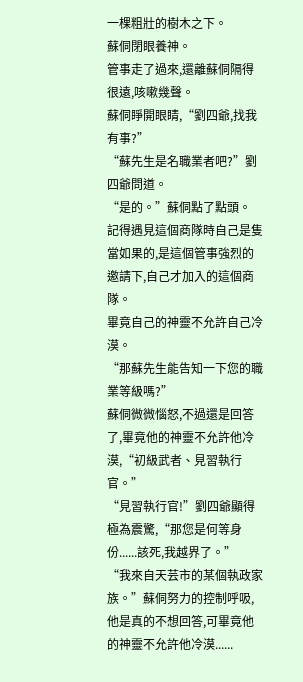一棵粗壯的樹木之下。
蘇侗閉眼養神。
管事走了過來,還離蘇侗隔得很遠,咳嗽幾聲。
蘇侗睜開眼睛,“劉四爺,找我有事?”
“蘇先生是名職業者吧?”劉四爺問道。
“是的。”蘇侗點了點頭。
記得遇見這個商隊時自己是隻當如果的,是這個管事強烈的邀請下,自己才加入的這個商隊。
畢竟自己的神靈不允許自己冷漠。
“那蘇先生能告知一下您的職業等級嗎?”
蘇侗微微惱怒,不過還是回答了,畢竟他的神靈不允許他冷漠,“初級武者、見習執行官。”
“見習執行官!”劉四爺顯得極為震驚,“那您是何等身份......該死,我越界了。”
“我來自天芸市的某個執政家族。”蘇侗努力的控制呼吸,他是真的不想回答,可畢竟他的神靈不允許他冷漠......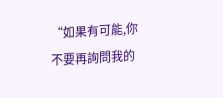“如果有可能,你不要再詢問我的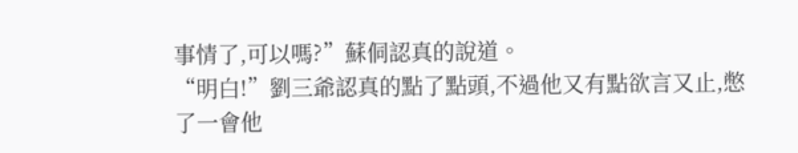事情了,可以嗎?”蘇侗認真的說道。
“明白!”劉三爺認真的點了點頭,不過他又有點欲言又止,憋了一會他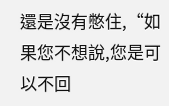還是沒有憋住,“如果您不想說,您是可以不回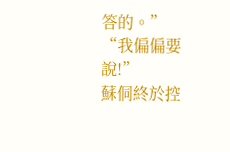答的。”
“我偏偏要說!”
蘇侗終於控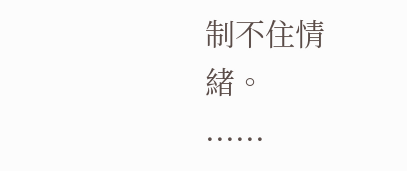制不住情緒。
......